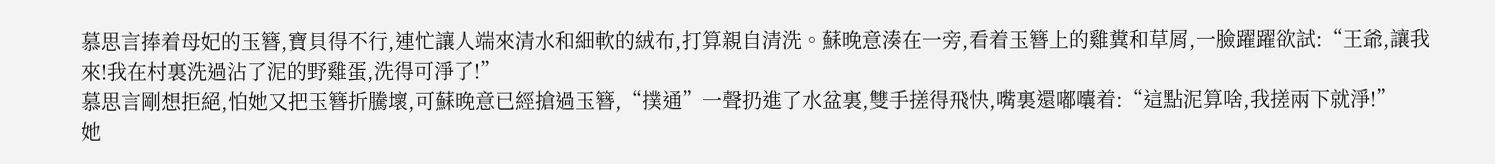慕思言捧着母妃的玉簪,寶貝得不行,連忙讓人端來清水和細軟的絨布,打算親自清洗。蘇晚意湊在一旁,看着玉簪上的雞糞和草屑,一臉躍躍欲試:“王爺,讓我來!我在村裏洗過沾了泥的野雞蛋,洗得可淨了!”
慕思言剛想拒絕,怕她又把玉簪折騰壞,可蘇晚意已經搶過玉簪,“撲通”一聲扔進了水盆裏,雙手搓得飛快,嘴裏還嘟囔着:“這點泥算啥,我搓兩下就淨!”
她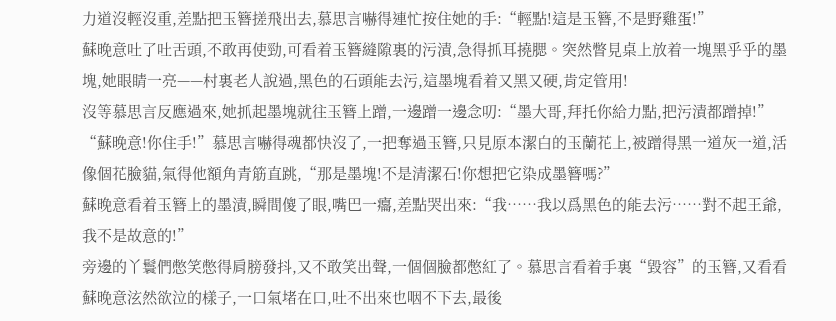力道沒輕沒重,差點把玉簪搓飛出去,慕思言嚇得連忙按住她的手:“輕點!這是玉簪,不是野雞蛋!”
蘇晚意吐了吐舌頭,不敢再使勁,可看着玉簪縫隙裏的污漬,急得抓耳撓腮。突然瞥見桌上放着一塊黑乎乎的墨塊,她眼睛一亮——村裏老人說過,黑色的石頭能去污,這墨塊看着又黑又硬,肯定管用!
沒等慕思言反應過來,她抓起墨塊就往玉簪上蹭,一邊蹭一邊念叨:“墨大哥,拜托你給力點,把污漬都蹭掉!”
“蘇晚意!你住手!”慕思言嚇得魂都快沒了,一把奪過玉簪,只見原本潔白的玉蘭花上,被蹭得黑一道灰一道,活像個花臉貓,氣得他額角青筋直跳,“那是墨塊!不是清潔石!你想把它染成墨簪嗎?”
蘇晚意看着玉簪上的墨漬,瞬間傻了眼,嘴巴一癟,差點哭出來:“我……我以爲黑色的能去污……對不起王爺,我不是故意的!”
旁邊的丫鬟們憋笑憋得肩膀發抖,又不敢笑出聲,一個個臉都憋紅了。慕思言看着手裏“毀容”的玉簪,又看看蘇晚意泫然欲泣的樣子,一口氣堵在口,吐不出來也咽不下去,最後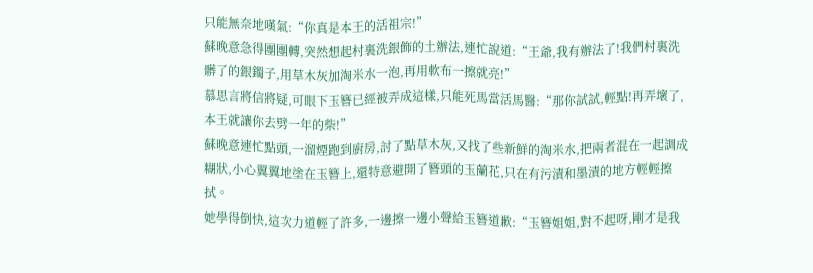只能無奈地嘆氣:“你真是本王的活祖宗!”
蘇晚意急得團團轉,突然想起村裏洗銀飾的土辦法,連忙說道:“王爺,我有辦法了!我們村裏洗髒了的銀鐲子,用草木灰加淘米水一泡,再用軟布一擦就亮!”
慕思言將信將疑,可眼下玉簪已經被弄成這樣,只能死馬當活馬醫:“那你試試,輕點!再弄壞了,本王就讓你去劈一年的柴!”
蘇晚意連忙點頭,一溜煙跑到廚房,討了點草木灰,又找了些新鮮的淘米水,把兩者混在一起調成糊狀,小心翼翼地塗在玉簪上,還特意避開了簪頭的玉蘭花,只在有污漬和墨漬的地方輕輕擦拭。
她學得倒快,這次力道輕了許多,一邊擦一邊小聲給玉簪道歉:“玉簪姐姐,對不起呀,剛才是我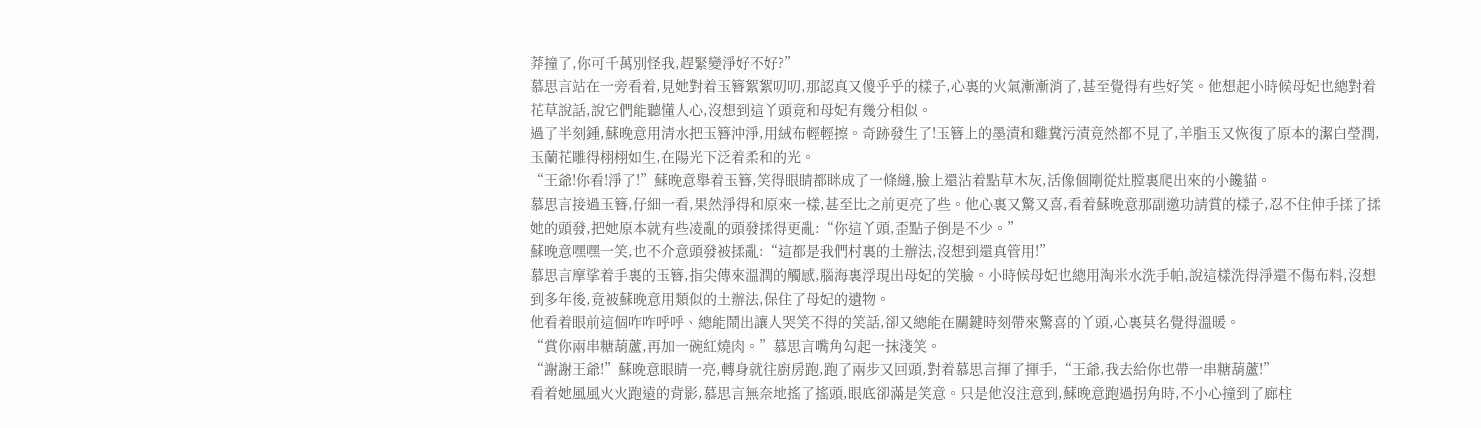莽撞了,你可千萬別怪我,趕緊變淨好不好?”
慕思言站在一旁看着,見她對着玉簪絮絮叨叨,那認真又傻乎乎的樣子,心裏的火氣漸漸消了,甚至覺得有些好笑。他想起小時候母妃也總對着花草說話,說它們能聽懂人心,沒想到這丫頭竟和母妃有幾分相似。
過了半刻鍾,蘇晚意用清水把玉簪沖淨,用絨布輕輕擦。奇跡發生了!玉簪上的墨漬和雞糞污漬竟然都不見了,羊脂玉又恢復了原本的潔白瑩潤,玉蘭花雕得栩栩如生,在陽光下泛着柔和的光。
“王爺!你看!淨了!”蘇晚意舉着玉簪,笑得眼睛都眯成了一條縫,臉上還沾着點草木灰,活像個剛從灶膛裏爬出來的小饞貓。
慕思言接過玉簪,仔細一看,果然淨得和原來一樣,甚至比之前更亮了些。他心裏又驚又喜,看着蘇晚意那副邀功請賞的樣子,忍不住伸手揉了揉她的頭發,把她原本就有些凌亂的頭發揉得更亂:“你這丫頭,歪點子倒是不少。”
蘇晚意嘿嘿一笑,也不介意頭發被揉亂:“這都是我們村裏的土辦法,沒想到還真管用!”
慕思言摩挲着手裏的玉簪,指尖傳來溫潤的觸感,腦海裏浮現出母妃的笑臉。小時候母妃也總用淘米水洗手帕,說這樣洗得淨還不傷布料,沒想到多年後,竟被蘇晚意用類似的土辦法,保住了母妃的遺物。
他看着眼前這個咋咋呼呼、總能鬧出讓人哭笑不得的笑話,卻又總能在關鍵時刻帶來驚喜的丫頭,心裏莫名覺得溫暖。
“賞你兩串糖葫蘆,再加一碗紅燒肉。”慕思言嘴角勾起一抹淺笑。
“謝謝王爺!”蘇晚意眼睛一亮,轉身就往廚房跑,跑了兩步又回頭,對着慕思言揮了揮手,“王爺,我去給你也帶一串糖葫蘆!”
看着她風風火火跑遠的背影,慕思言無奈地搖了搖頭,眼底卻滿是笑意。只是他沒注意到,蘇晚意跑過拐角時,不小心撞到了廊柱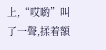上,“哎喲”叫了一聲,揉着額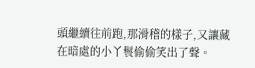頭繼續往前跑,那滑稽的樣子,又讓藏在暗處的小丫鬟偷偷笑出了聲。